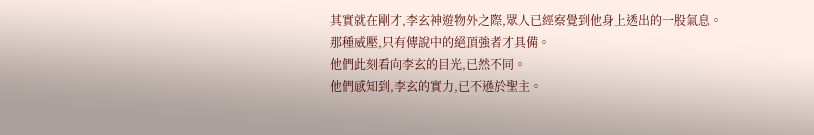其實就在剛才,李玄神遊物外之際,眾人已經察覺到他身上透出的一股氣息。
那種威壓,只有傳說中的絕頂強者才具備。
他們此刻看向李玄的目光,已然不同。
他們感知到,李玄的實力,已不遜於聖主。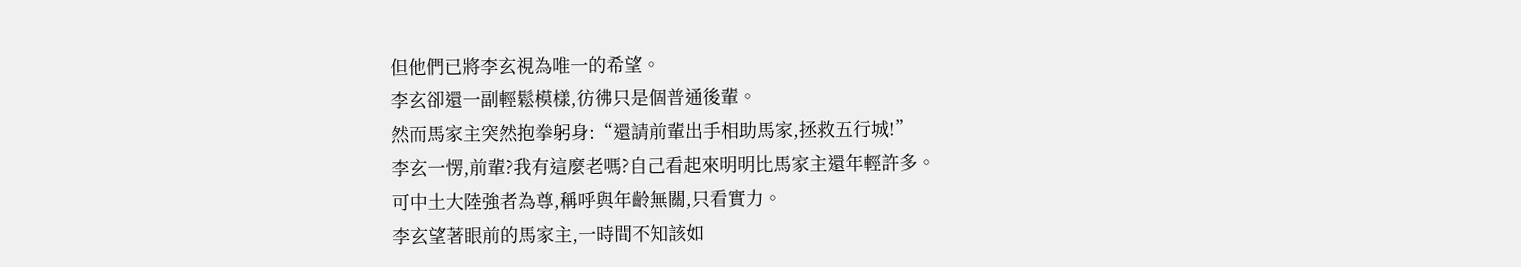但他們已將李玄視為唯一的希望。
李玄卻還一副輕鬆模樣,彷彿只是個普通後輩。
然而馬家主突然抱拳躬身:“還請前輩出手相助馬家,拯救五行城!”
李玄一愣,前輩?我有這麼老嗎?自己看起來明明比馬家主還年輕許多。
可中土大陸強者為尊,稱呼與年齡無關,只看實力。
李玄望著眼前的馬家主,一時間不知該如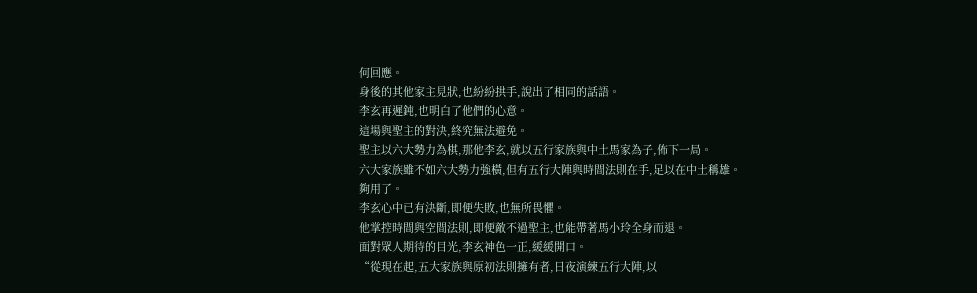何回應。
身後的其他家主見狀,也紛紛拱手,說出了相同的話語。
李玄再遲鈍,也明白了他們的心意。
這場與聖主的對決,終究無法避免。
聖主以六大勢力為棋,那他李玄,就以五行家族與中土馬家為子,佈下一局。
六大家族雖不如六大勢力強橫,但有五行大陣與時間法則在手,足以在中土稱雄。
夠用了。
李玄心中已有決斷,即便失敗,也無所畏懼。
他掌控時間與空間法則,即便敵不過聖主,也能帶著馬小玲全身而退。
面對眾人期待的目光,李玄神色一正,緩緩開口。
“從現在起,五大家族與原初法則擁有者,日夜演練五行大陣,以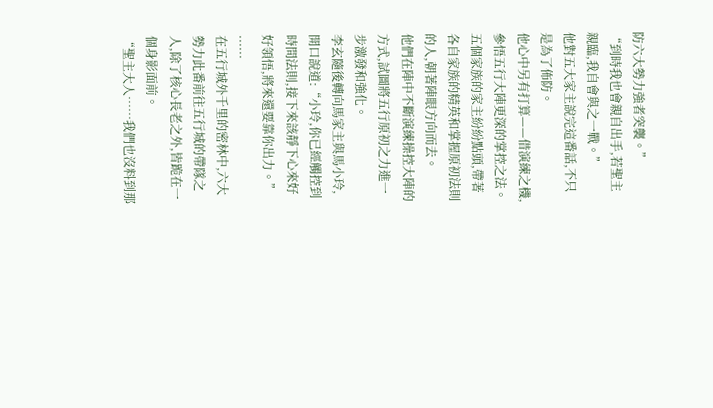防六大勢力強者突襲。”
“到時我也會親自出手,若聖主親臨,我自會與之一戰。”
他對五大家主說完這番話,不只是為了佈防。
他心中另有打算——借演練之機,參悟五行大陣更深的掌控之法。
五個家族的家主紛紛點頭,帶著各自家族的精英和掌握原初法則的人,朝著陣眼方向而去。
他們在陣中不斷演練操控大陣的方式,試圖將五行原初之力進一步激發和強化。
李玄隨後轉向馬家主與馬小玲,開口說道:“小玲,你已經觸控到時間法則,接下來該靜下心來好好領悟,將來還要靠你出力。”
......
在五行城外千里的密林中,六大勢力此番前往五行城的帶隊之人,除了核心長老之外,皆跪在一個身影面前。
“聖主大人……我們也沒料到那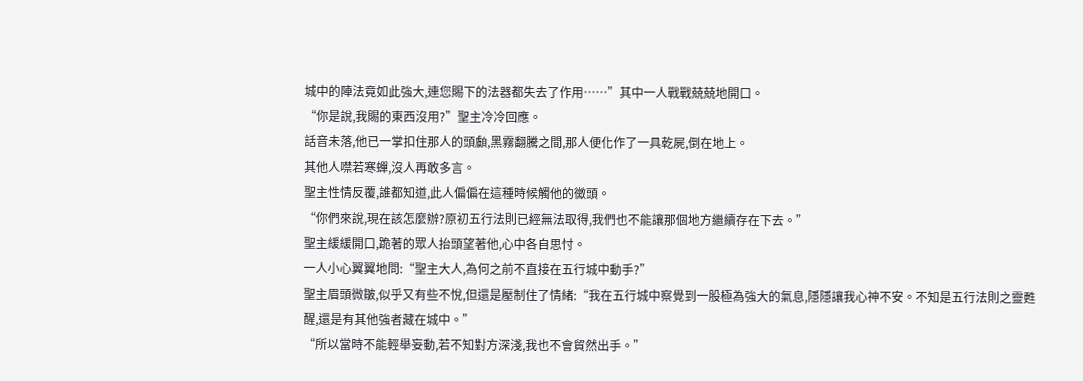城中的陣法竟如此強大,連您賜下的法器都失去了作用……”其中一人戰戰兢兢地開口。
“你是說,我賜的東西沒用?”聖主冷冷回應。
話音未落,他已一掌扣住那人的頭顱,黑霧翻騰之間,那人便化作了一具乾屍,倒在地上。
其他人噤若寒蟬,沒人再敢多言。
聖主性情反覆,誰都知道,此人偏偏在這種時候觸他的黴頭。
“你們來說,現在該怎麼辦?原初五行法則已經無法取得,我們也不能讓那個地方繼續存在下去。”
聖主緩緩開口,跪著的眾人抬頭望著他,心中各自思忖。
一人小心翼翼地問:“聖主大人,為何之前不直接在五行城中動手?”
聖主眉頭微皺,似乎又有些不悅,但還是壓制住了情緒:“我在五行城中察覺到一股極為強大的氣息,隱隱讓我心神不安。不知是五行法則之靈甦醒,還是有其他強者藏在城中。”
“所以當時不能輕舉妄動,若不知對方深淺,我也不會貿然出手。”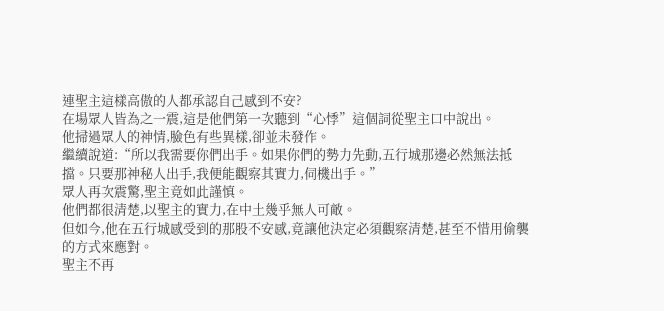連聖主這樣高傲的人都承認自己感到不安?
在場眾人皆為之一震,這是他們第一次聽到“心悸”這個詞從聖主口中說出。
他掃過眾人的神情,臉色有些異樣,卻並未發作。
繼續說道:“所以我需要你們出手。如果你們的勢力先動,五行城那邊必然無法抵擋。只要那神秘人出手,我便能觀察其實力,伺機出手。”
眾人再次震驚,聖主竟如此謹慎。
他們都很清楚,以聖主的實力,在中土幾乎無人可敵。
但如今,他在五行城感受到的那股不安感,竟讓他決定必須觀察清楚,甚至不惜用偷襲的方式來應對。
聖主不再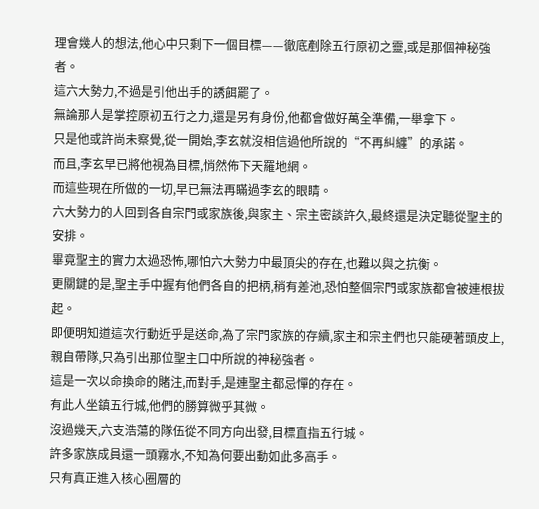理會幾人的想法,他心中只剩下一個目標——徹底剷除五行原初之靈,或是那個神秘強者。
這六大勢力,不過是引他出手的誘餌罷了。
無論那人是掌控原初五行之力,還是另有身份,他都會做好萬全準備,一舉拿下。
只是他或許尚未察覺,從一開始,李玄就沒相信過他所說的“不再糾纏”的承諾。
而且,李玄早已將他視為目標,悄然佈下天羅地網。
而這些現在所做的一切,早已無法再瞞過李玄的眼睛。
六大勢力的人回到各自宗門或家族後,與家主、宗主密談許久,最終還是決定聽從聖主的安排。
畢竟聖主的實力太過恐怖,哪怕六大勢力中最頂尖的存在,也難以與之抗衡。
更關鍵的是,聖主手中握有他們各自的把柄,稍有差池,恐怕整個宗門或家族都會被連根拔起。
即便明知道這次行動近乎是送命,為了宗門家族的存續,家主和宗主們也只能硬著頭皮上,親自帶隊,只為引出那位聖主口中所說的神秘強者。
這是一次以命換命的賭注,而對手,是連聖主都忌憚的存在。
有此人坐鎮五行城,他們的勝算微乎其微。
沒過幾天,六支浩蕩的隊伍從不同方向出發,目標直指五行城。
許多家族成員還一頭霧水,不知為何要出動如此多高手。
只有真正進入核心圈層的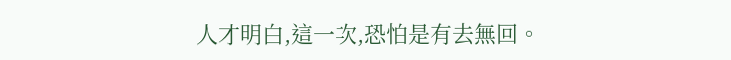人才明白,這一次,恐怕是有去無回。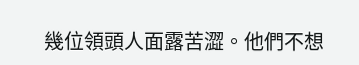幾位領頭人面露苦澀。他們不想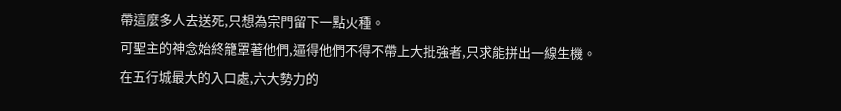帶這麼多人去送死,只想為宗門留下一點火種。
可聖主的神念始終籠罩著他們,逼得他們不得不帶上大批強者,只求能拼出一線生機。
在五行城最大的入口處,六大勢力的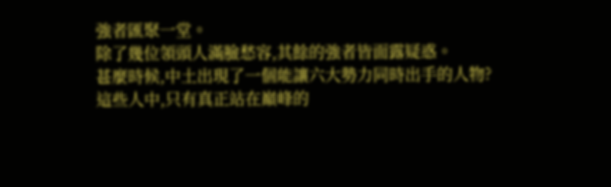強者匯聚一堂。
除了幾位領頭人滿臉愁容,其餘的強者皆面露疑惑。
甚麼時候,中土出現了一個能讓六大勢力同時出手的人物?
這些人中,只有真正站在巔峰的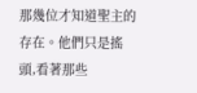那幾位才知道聖主的存在。他們只是搖頭,看著那些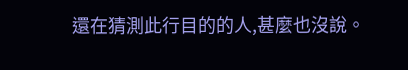還在猜測此行目的的人,甚麼也沒說。